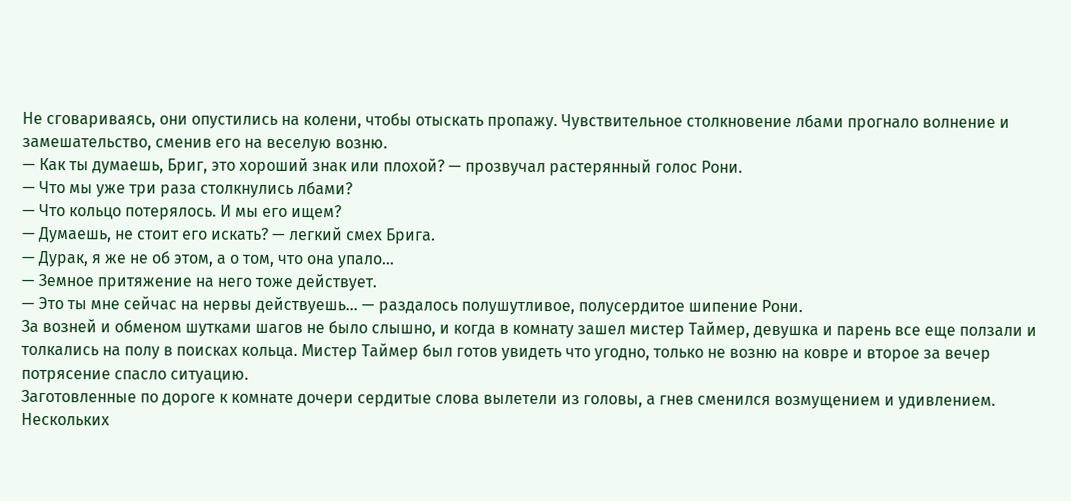Не сговариваясь, они опустились на колени, чтобы отыскать пропажу. Чувствительное столкновение лбами прогнало волнение и замешательство, сменив его на веселую возню.
— Как ты думаешь, Бриг, это хороший знак или плохой? — прозвучал растерянный голос Рони.
— Что мы уже три раза столкнулись лбами?
— Что кольцо потерялось. И мы его ищем?
— Думаешь, не стоит его искать? — легкий смех Брига.
— Дурак, я же не об этом, а о том, что она упало…
— Земное притяжение на него тоже действует.
— Это ты мне сейчас на нервы действуешь… — раздалось полушутливое, полусердитое шипение Рони.
За возней и обменом шутками шагов не было слышно, и когда в комнату зашел мистер Таймер, девушка и парень все еще ползали и толкались на полу в поисках кольца. Мистер Таймер был готов увидеть что угодно, только не возню на ковре и второе за вечер потрясение спасло ситуацию.
Заготовленные по дороге к комнате дочери сердитые слова вылетели из головы, а гнев сменился возмущением и удивлением.
Нескольких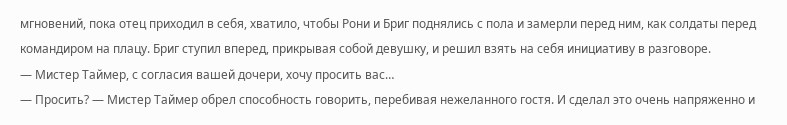мгновений, пока отец приходил в себя, хватило, чтобы Рони и Бриг поднялись с пола и замерли перед ним, как солдаты перед командиром на плацу. Бриг ступил вперед, прикрывая собой девушку, и решил взять на себя инициативу в разговоре.
— Мистер Таймер, с согласия вашей дочери, хочу просить вас…
— Просить? — Мистер Таймер обрел способность говорить, перебивая нежеланного гостя. И сделал это очень напряженно и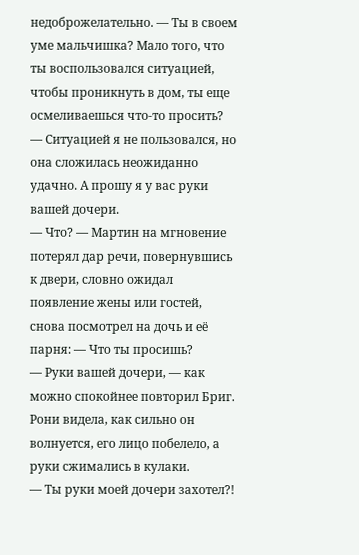недоброжелательно. — Ты в своем уме мальчишка? Мало того, что ты воспользовался ситуацией, чтобы проникнуть в дом, ты еще осмеливаешься что-то просить?
— Ситуацией я не пользовался, но она сложилась неожиданно удачно. А прошу я у вас руки вашей дочери.
— Что? — Мартин на мгновение потерял дар речи, повернувшись к двери, словно ожидал появление жены или гостей, снова посмотрел на дочь и её парня: — Что ты просишь?
— Руки вашей дочери, — как можно спокойнее повторил Бриг.
Рони видела, как сильно он волнуется, его лицо побелело, а руки сжимались в кулаки.
— Ты руки моей дочери захотел?!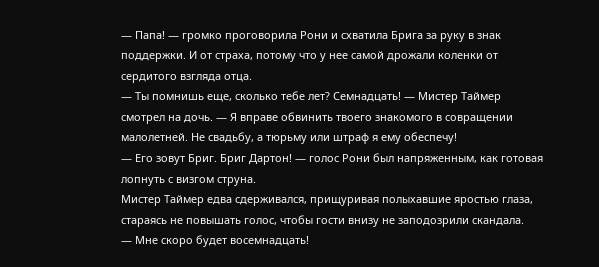— Папа! — громко проговорила Рони и схватила Брига за руку в знак поддержки. И от страха, потому что у нее самой дрожали коленки от сердитого взгляда отца.
— Ты помнишь еще, сколько тебе лет? Семнадцать! — Мистер Таймер смотрел на дочь. — Я вправе обвинить твоего знакомого в совращении малолетней. Не свадьбу, а тюрьму или штраф я ему обеспечу!
— Его зовут Бриг. Бриг Дартон! — голос Рони был напряженным, как готовая лопнуть с визгом струна.
Мистер Таймер едва сдерживался, прищуривая полыхавшие яростью глаза, стараясь не повышать голос, чтобы гости внизу не заподозрили скандала.
— Мне скоро будет восемнадцать!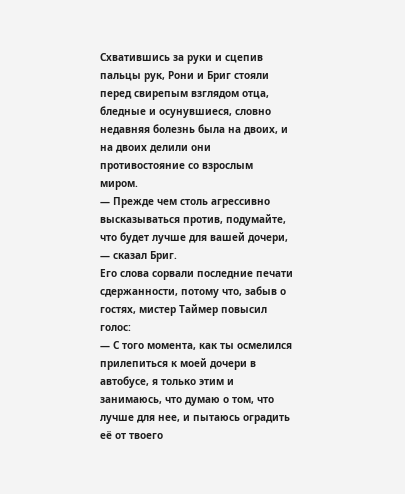Схватившись за руки и сцепив пальцы рук, Рони и Бриг стояли перед свирепым взглядом отца, бледные и осунувшиеся, словно недавняя болезнь была на двоих, и на двоих делили они противостояние со взрослым миром.
— Прежде чем столь агрессивно высказываться против, подумайте, что будет лучше для вашей дочери, — сказал Бриг.
Его слова сорвали последние печати сдержанности, потому что, забыв о гостях, мистер Таймер повысил голос:
— С того момента, как ты осмелился прилепиться к моей дочери в автобусе, я только этим и занимаюсь, что думаю о том, что лучше для нее, и пытаюсь оградить её от твоего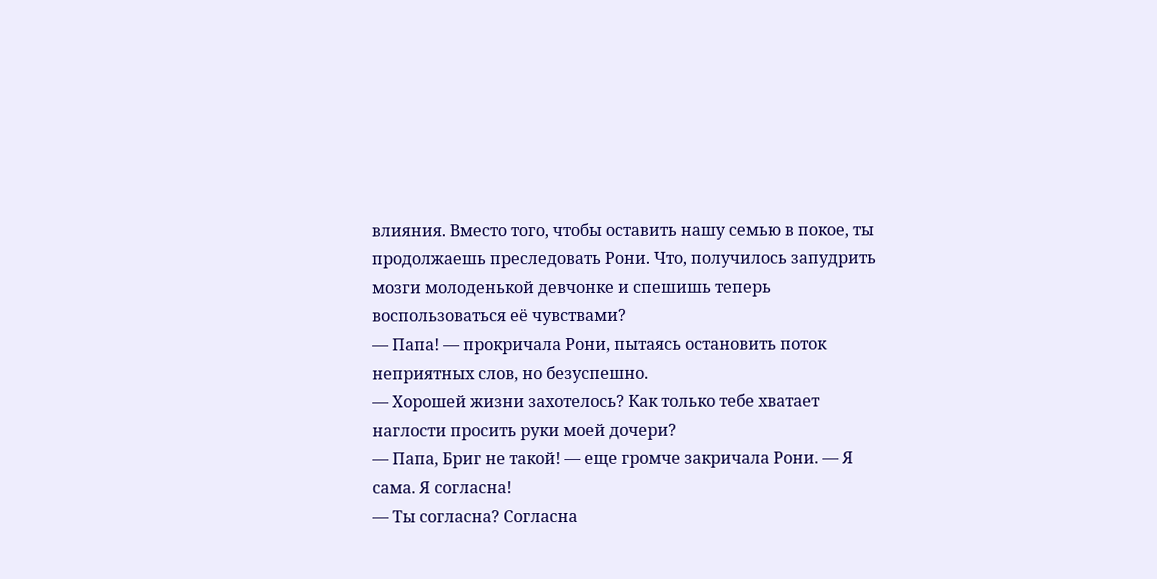влияния. Вместо того, чтобы оставить нашу семью в покое, ты продолжаешь преследовать Рони. Что, получилось запудрить мозги молоденькой девчонке и спешишь теперь воспользоваться её чувствами?
— Папа! — прокричала Рони, пытаясь остановить поток неприятных слов, но безуспешно.
— Хорошей жизни захотелось? Как только тебе хватает наглости просить руки моей дочери?
— Папа, Бриг не такой! — еще громче закричала Рони. — Я сама. Я согласна!
— Ты согласна? Согласна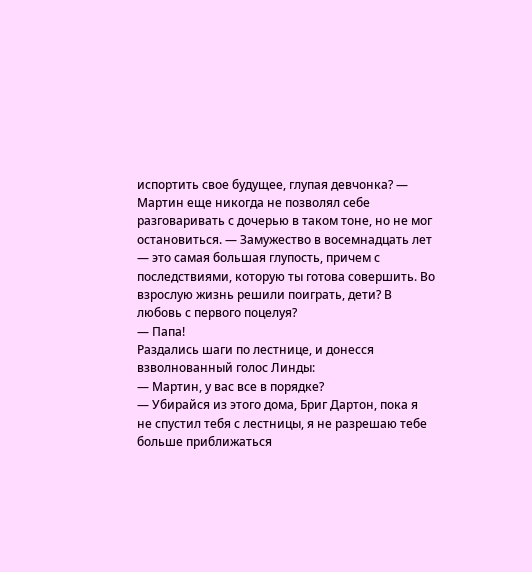испортить свое будущее, глупая девчонка? — Мартин еще никогда не позволял себе разговаривать с дочерью в таком тоне, но не мог остановиться. — Замужество в восемнадцать лет — это самая большая глупость, причем с последствиями, которую ты готова совершить. Во взрослую жизнь решили поиграть, дети? В любовь с первого поцелуя?
— Папа!
Раздались шаги по лестнице, и донесся взволнованный голос Линды:
— Мартин, у вас все в порядке?
— Убирайся из этого дома, Бриг Дартон, пока я не спустил тебя с лестницы, я не разрешаю тебе больше приближаться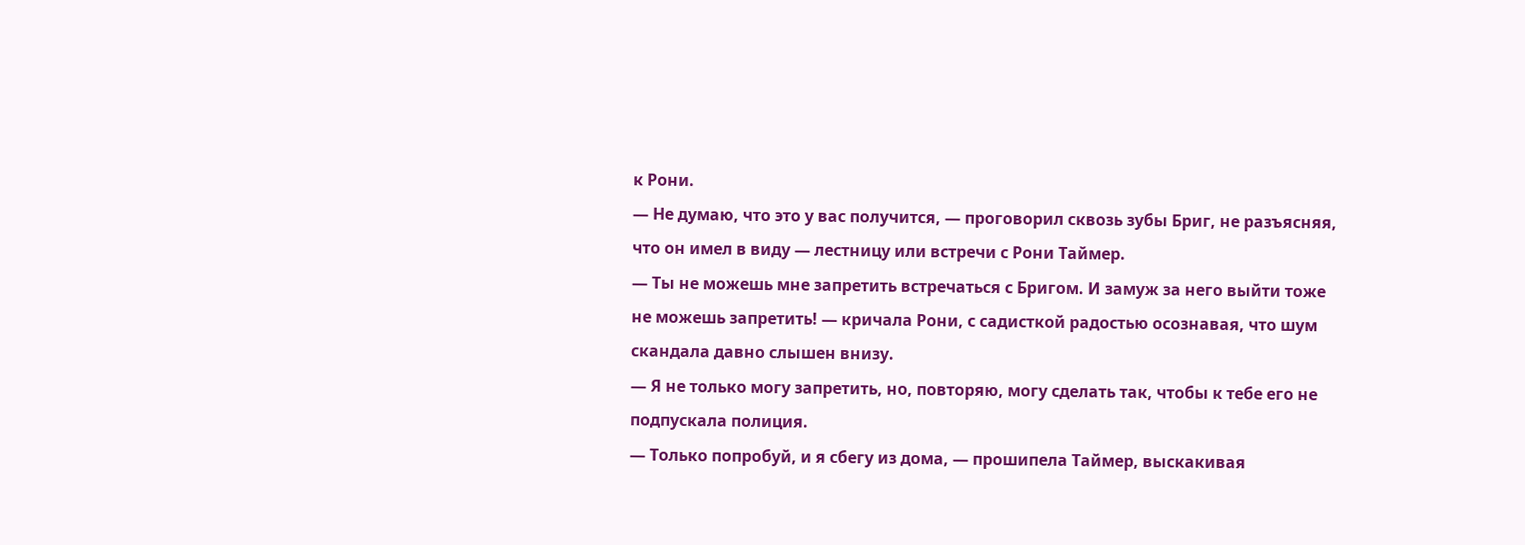к Рони.
— Не думаю, что это у вас получится, — проговорил сквозь зубы Бриг, не разъясняя, что он имел в виду — лестницу или встречи с Рони Таймер.
— Ты не можешь мне запретить встречаться с Бригом. И замуж за него выйти тоже не можешь запретить! — кричала Рони, с садисткой радостью осознавая, что шум скандала давно слышен внизу.
— Я не только могу запретить, но, повторяю, могу сделать так, чтобы к тебе его не подпускала полиция.
— Только попробуй, и я сбегу из дома, — прошипела Таймер, выскакивая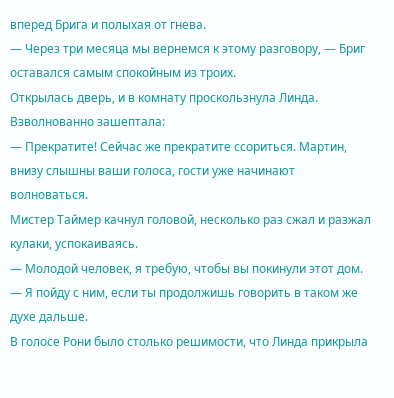вперед Брига и полыхая от гнева.
— Через три месяца мы вернемся к этому разговору, — Бриг оставался самым спокойным из троих.
Открылась дверь, и в комнату проскользнула Линда. Взволнованно зашептала:
— Прекратите! Сейчас же прекратите ссориться. Мартин, внизу слышны ваши голоса, гости уже начинают волноваться.
Мистер Таймер качнул головой, несколько раз сжал и разжал кулаки, успокаиваясь.
— Молодой человек, я требую, чтобы вы покинули этот дом.
— Я пойду с ним, если ты продолжишь говорить в таком же духе дальше.
В голосе Рони было столько решимости, что Линда прикрыла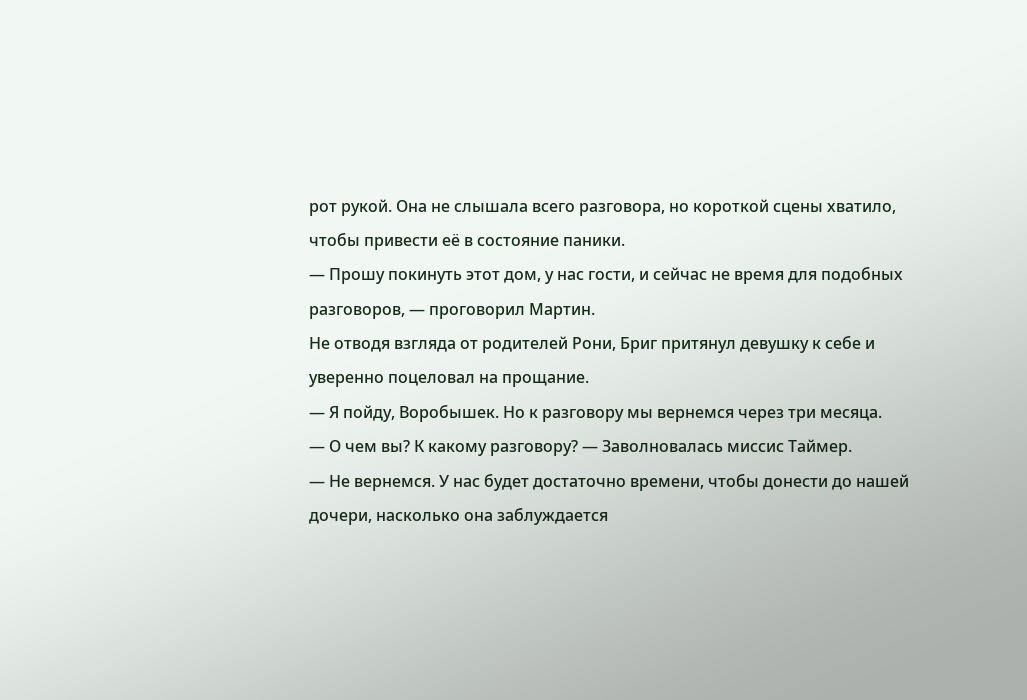рот рукой. Она не слышала всего разговора, но короткой сцены хватило, чтобы привести её в состояние паники.
— Прошу покинуть этот дом, у нас гости, и сейчас не время для подобных разговоров, — проговорил Мартин.
Не отводя взгляда от родителей Рони, Бриг притянул девушку к себе и уверенно поцеловал на прощание.
— Я пойду, Воробышек. Но к разговору мы вернемся через три месяца.
— О чем вы? К какому разговору? — Заволновалась миссис Таймер.
— Не вернемся. У нас будет достаточно времени, чтобы донести до нашей дочери, насколько она заблуждается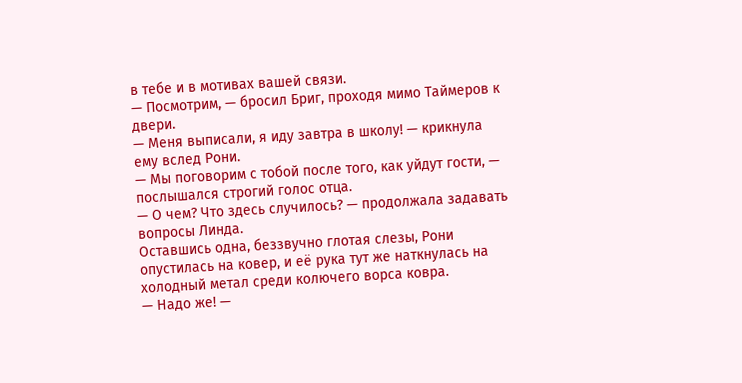в тебе и в мотивах вашей связи.
— Посмотрим, — бросил Бриг, проходя мимо Таймеров к двери.
— Меня выписали, я иду завтра в школу! — крикнула ему вслед Рони.
— Мы поговорим с тобой после того, как уйдут гости, — послышался строгий голос отца.
— О чем? Что здесь случилось? — продолжала задавать вопросы Линда.
Оставшись одна, беззвучно глотая слезы, Рони опустилась на ковер, и её рука тут же наткнулась на холодный метал среди колючего ворса ковра.
— Надо же! —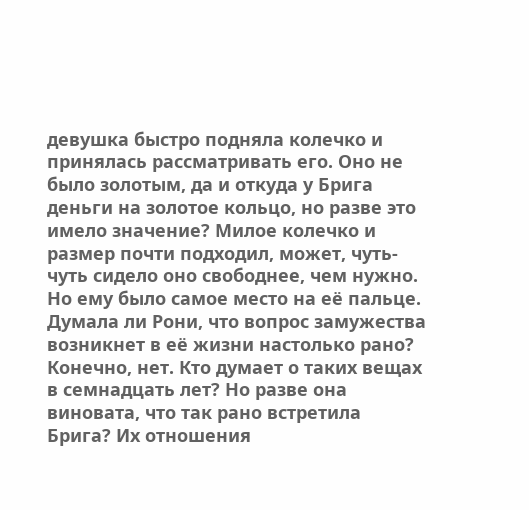девушка быстро подняла колечко и принялась рассматривать его. Оно не было золотым, да и откуда у Брига деньги на золотое кольцо, но разве это имело значение? Милое колечко и размер почти подходил, может, чуть-чуть сидело оно свободнее, чем нужно. Но ему было самое место на её пальце.
Думала ли Рони, что вопрос замужества возникнет в её жизни настолько рано? Конечно, нет. Кто думает о таких вещах в семнадцать лет? Но разве она виновата, что так рано встретила Брига? Их отношения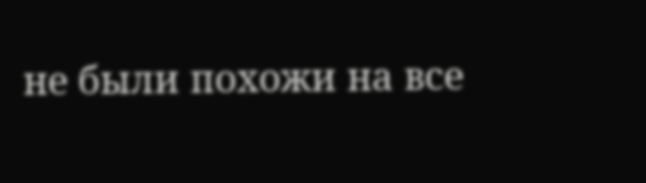не были похожи на все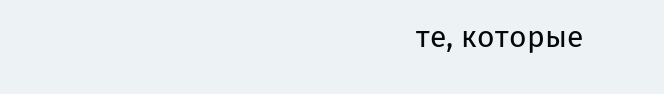те, которые